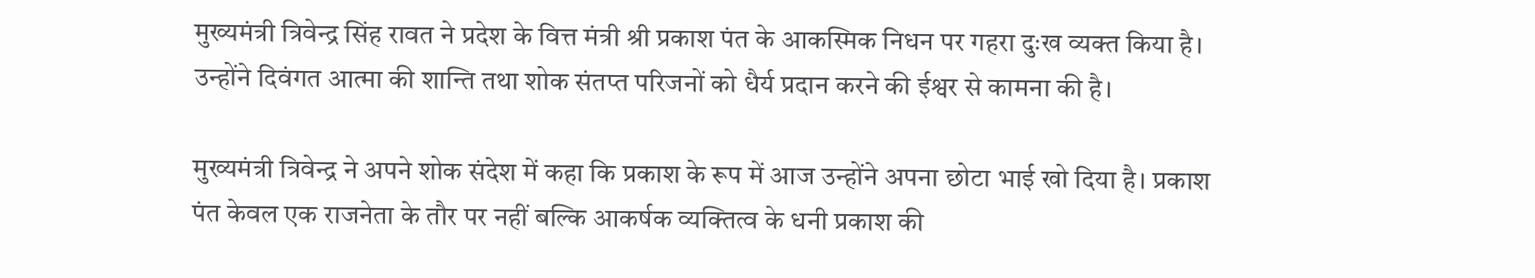मुख्यमंत्री त्रिवेन्द्र सिंह रावत ने प्रदेश के वित्त मंत्री श्री प्रकाश पंत के आकस्मिक निधन पर गहरा दुःख व्यक्त किया है। उन्होंने दिवंगत आत्मा की शान्ति तथा शोक संतप्त परिजनों को धैर्य प्रदान करने की ईश्वर से कामना की है।

मुख्यमंत्री त्रिवेन्द्र ने अपने शोक संदेश में कहा कि प्रकाश के रूप में आज उन्होंने अपना छोटा भाई खो दिया है। प्रकाश पंत केवल एक राजनेता के तौर पर नहीं बल्कि आकर्षक व्यक्तित्व के धनी प्रकाश की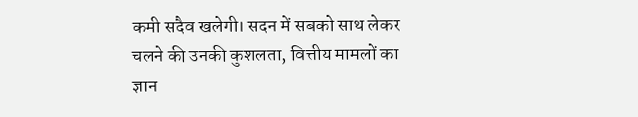कमी सदैव खलेगी। सदन में सबको साथ लेकर चलने की उनकी कुशलता, वित्तीय मामलों का ज्ञान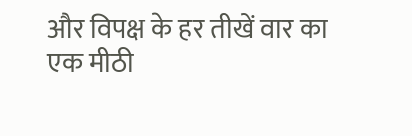और विपक्ष के हर तीखें वार का एक मीठी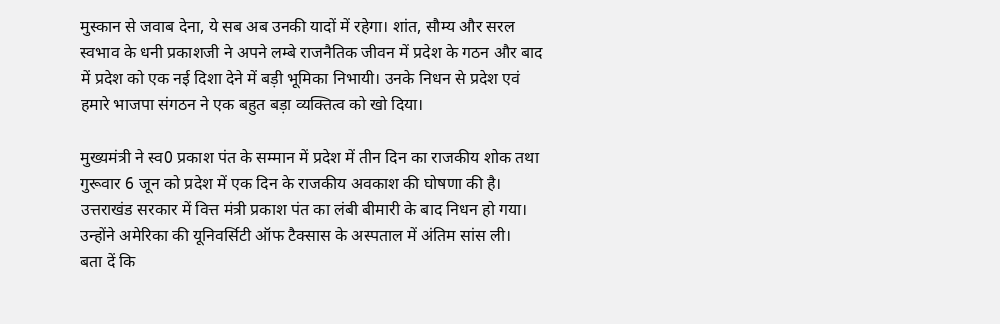मुस्कान से जवाब देना, ये सब अब उनकी यादों में रहेगा। शांत, सौम्य और सरल स्वभाव के धनी प्रकाशजी ने अपने लम्बे राजनैतिक जीवन में प्रदेश के गठन और बाद में प्रदेश को एक नई दिशा देने में बड़ी भूमिका निभायी। उनके निधन से प्रदेश एवं हमारे भाजपा संगठन ने एक बहुत बड़ा व्यक्तित्व को खो दिया।

मुख्यमंत्री ने स्व0 प्रकाश पंत के सम्मान में प्रदेश में तीन दिन का राजकीय शोक तथा गुरूवार 6 जून को प्रदेश में एक दिन के राजकीय अवकाश की घोषणा की है।
उत्तराखंड सरकार में वित्त मंत्री प्रकाश पंत का लंबी बीमारी के बाद निधन हो गया। उन्होंने अमेरिका की यूनिवर्सिटी ऑफ टैक्सास के अस्पताल में अंतिम सांस ली।
बता दें कि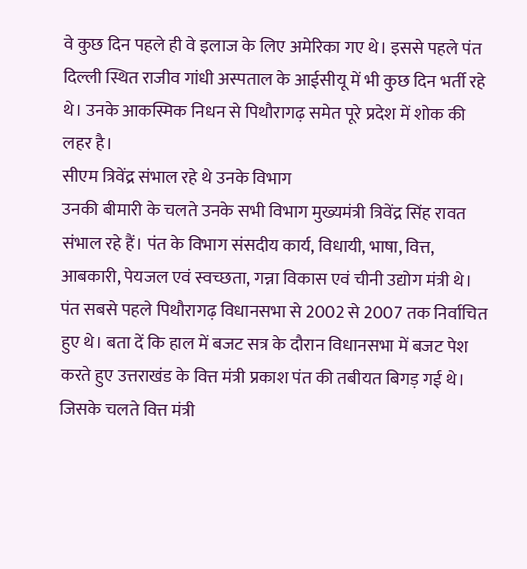वे कुछ दिन पहले ही वे इलाज के लिए अमेरिका गए थे। इससे पहले पंत दिल्ली स्थित राजीव गांधी अस्पताल के आईसीयू में भी कुछ दिन भर्ती रहे थे। उनके आकस्मिक निधन से पिथौरागढ़ समेत पूरे प्रदेश में शोक की लहर है।
सीएम त्रिवेंद्र संभाल रहे थे उनके विभाग
उनकी बीमारी के चलते उनके सभी विभाग मुख्यमंत्री त्रिवेंद्र सिंह रावत संभाल रहे हैं। पंत के विभाग संसदीय कार्य, विधायी, भाषा, वित्त, आबकारी, पेयजल एवं स्वच्छता, गन्ना विकास एवं चीनी उद्योग मंत्री थे।
पंत सबसे पहले पिथौरागढ़ विधानसभा से 2002 से 2007 तक निर्वाचित हुए थे। बता दें कि हाल में बजट सत्र के दौरान विधानसभा में बजट पेश करते हुए उत्तराखंड के वित्त मंत्री प्रकाश पंत की तबीयत बिगड़ गई थे। जिसके चलते वित्त मंत्री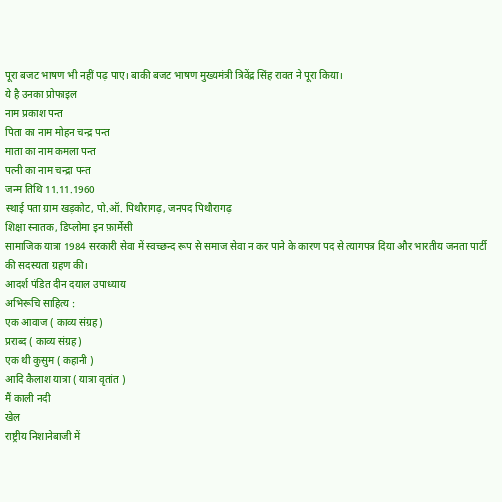पूरा बजट भाषण भी नहीं पढ़ पाए। बाकी बजट भाषण मुख्यमंत्री त्रिवेंद्र सिंह रावत ने पूरा किया।
ये है उनका प्रोफाइल
नाम प्रकाश पन्त
पिता का नाम मोहन चन्द्र पन्त
माता का नाम कमला पन्त
पत्नी का नाम चन्द्रा पन्त
जन्म तिथि 11.11.1960
स्थाई पता ग्राम खड़कोट, पो.ऑ. पिथौरागढ़, जनपद पिथौरागढ़
शिक्षा स्नातक, डिप्लोमा इन फ़ार्मेसी
सामाजिक यात्रा 1984 सरकारी सेवा में स्वच्छन्द रूप से समाज सेवा न कर पाने के कारण पद से त्यागपत्र दिया और भारतीय जनता पार्टी की सदस्यता ग्रहण की।
आदर्श पंडित दीन दयाल उपाध्याय
अभिरूचि साहित्य :
एक आवाज ( काव्य संग्रह)
प्रराब्द ( काव्य संग्रह)
एक थी कुसुम ( कहानी )
आदि कैलाश यात्रा ( यात्रा वृतांत )
मैं काली नदी
खेल
राष्ट्रीय निशानेबाजी में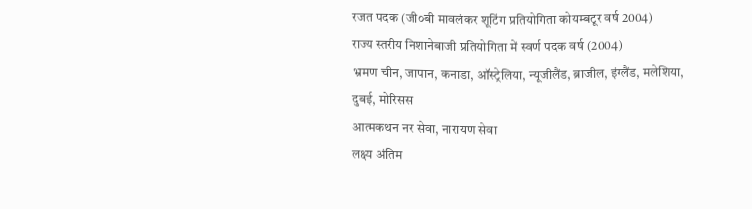रजत पदक (जी०बी मावलंकर शूटिंग प्रतियोगिता कोयम्बटूर वर्ष 2004)
राज्य स्तरीय निशानेबाजी प्रतियोगिता में स्वर्ण पदक वर्ष (2004)
भ्रमण चीन, जापान, कनाडा, ऑस्ट्रेलिया, न्यूजीलैंड, ब्राजील, इंग्लैंड, मलेशिया, दुबई, मोरिसस
आत्मकथन नर सेवा, नारायण सेवा
लक्ष्य अंतिम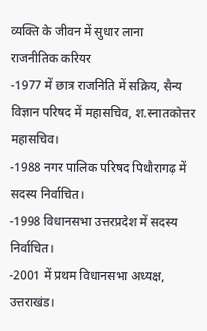व्यक्ति के जीवन में सुधार लाना
राजनीतिक करियर
-1977 में छात्र राजनिति में सक्रिय, सैन्य विज्ञान परिषद में महासचिव, श.स्नातकोत्तर महासचिव।
-1988 नगर पालिक परिषद पिथौरागढ़ में सदस्य निर्वाचित।
-1998 विधानसभा उत्तरप्रदेश में सदस्य निर्वाचित।
-2001 में प्रथम विधानसभा अध्यक्ष, उत्तराखंड।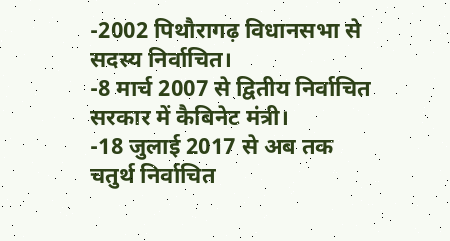-2002 पिथौरागढ़ विधानसभा से सदस्य निर्वाचित।
-8 मार्च 2007 से द्वितीय निर्वाचित सरकार में कैबिनेट मंत्री।
-18 जुलाई 2017 से अब तक चतुर्थ निर्वाचित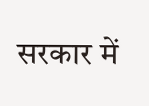सरकार में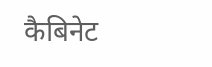कैबिनेट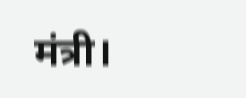मंत्री।